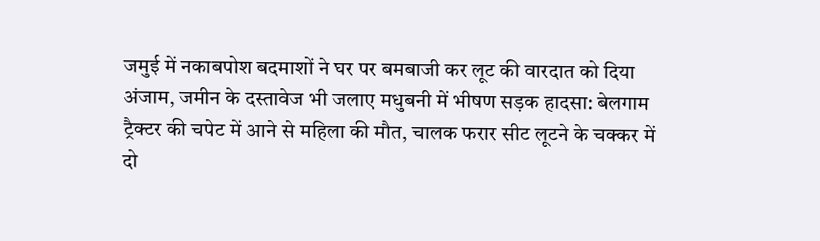जमुई में नकाबपोश बदमाशों ने घर पर बमबाजी कर लूट की वारदात को दिया अंजाम, जमीन के दस्तावेज भी जलाए मधुबनी में भीषण सड़क हादसा: बेलगाम ट्रैक्टर की चपेट में आने से महिला की मौत, चालक फरार सीट लूटने के चक्कर में दो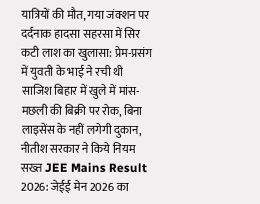यात्रियों की मौत, गया जंक्शन पर दर्दनाक हादसा सहरसा में सिर कटी लाश का खुलासा: प्रेम-प्रसंग में युवती के भाई ने रची थी साजिश बिहार में खुले में मांस-मछली की बिक्री पर रोक, बिना लाइसेंस के नहीं लगेगी दुकान, नीतीश सरकार ने किये नियम सख्त JEE Mains Result 2026: जेईई मेन 2026 का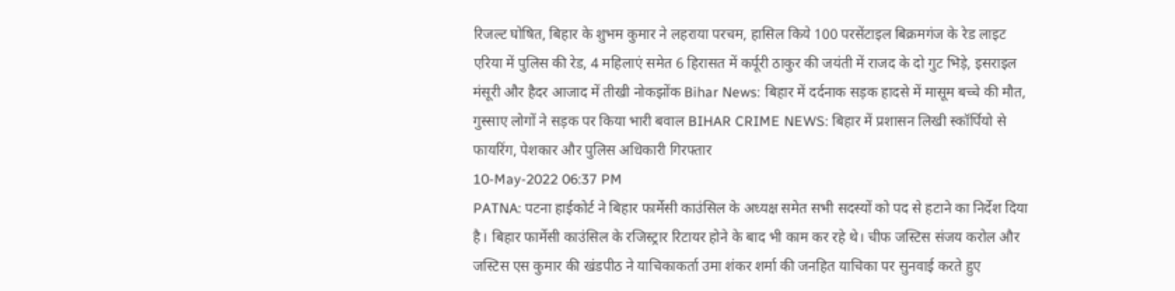रिजल्ट घोषित, बिहार के शुभम कुमार ने लहराया परचम, हासिल किये 100 परसेंटाइल बिक्रमगंज के रेड लाइट एरिया में पुलिस की रेड, 4 महिलाएं समेत 6 हिरासत में कर्पूरी ठाकुर की जयंती में राजद के दो गुट भिड़े, इसराइल मंसूरी और हैदर आजाद में तीखी नोकझोंक Bihar News: बिहार में दर्दनाक सड़क हादसे में मासूम बच्चे की मौत, गुस्साए लोगों ने सड़क पर किया भारी बवाल BIHAR CRIME NEWS: बिहार में प्रशासन लिखी स्कॉर्पियो से फायरिंग, पेशकार और पुलिस अधिकारी गिरफ्तार
10-May-2022 06:37 PM
PATNA: पटना हाईकोर्ट ने बिहार फार्मेसी काउंसिल के अध्यक्ष समेत सभी सदस्यों को पद से हटाने का निर्देश दिया है। बिहार फार्मेसी काउंसिल के रजिस्ट्रार रिटायर होने के बाद भी काम कर रहे थे। चीफ जस्टिस संजय करोल और जस्टिस एस कुमार की खंडपीठ ने याचिकाकर्ता उमा शंकर शर्मा की जनहित याचिका पर सुनवाई करते हुए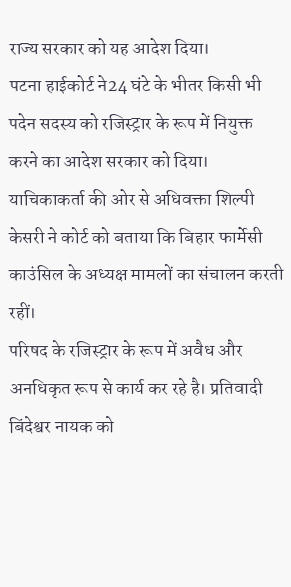राज्य सरकार को यह आदेश दिया।
पटना हाईकोर्ट ने24 घंटे के भीतर किसी भी पदेन सदस्य को रजिस्ट्रार के रूप में नियुक्त करने का आदेश सरकार को दिया। याचिकाकर्ता की ओर से अधिवक्ता शिल्पी केसरी ने कोर्ट को बताया कि बिहार फार्मेसी काउंसिल के अध्यक्ष मामलों का संचालन करती रहीं।
परिषद के रजिस्ट्रार के रूप में अवैध और अनधिकृत रूप से कार्य कर रहे है। प्रतिवादी बिंदेश्वर नायक को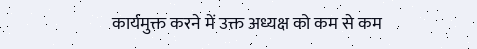कार्यमुक्त करने में उक्त अध्यक्ष को कम से कम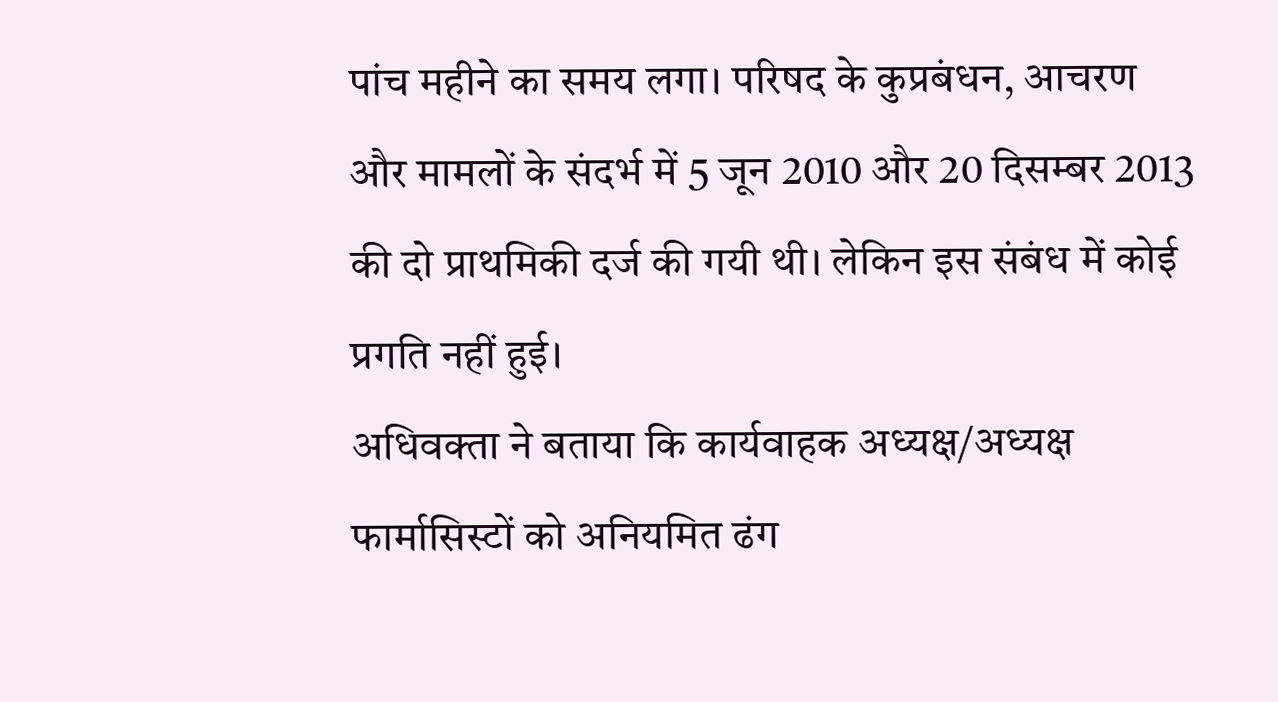पांच महीने का समय लगा। परिषद के कुप्रबंधन, आचरण और मामलों के संदर्भ में 5 जून 2010 और 20 दिसम्बर 2013 की दो प्राथमिकी दर्ज की गयी थी। लेकिन इस संबंध में कोई प्रगति नहीं हुई।
अधिवक्ता ने बताया कि कार्यवाहक अध्यक्ष/अध्यक्ष फार्मासिस्टों को अनियमित ढंग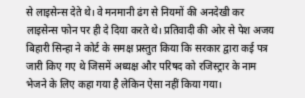से लाइसेन्स देते थे। वे मनमानी ढंग से नियमों की अनदेखी कर लाइसेन्स फोन पर ही दे दिया करते थे। प्रतिवादी की ओर से पेश अजय बिहारी सिन्हा ने कोर्ट के समक्ष प्रस्तुत किया कि सरकार द्वारा कई पत्र जारी किए गए थे जिसमें अध्यक्ष और परिषद को रजिस्ट्रार के नाम भेजने के लिए कहा गया है लेकिन ऐसा नहीं किया गया।